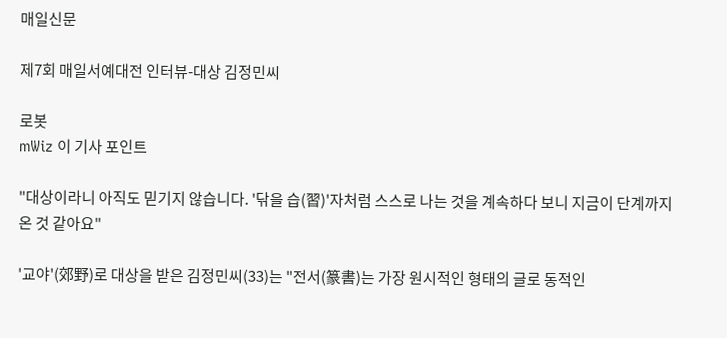매일신문

제7회 매일서예대전 인터뷰-대상 김정민씨

로봇
mWiz 이 기사 포인트

"대상이라니 아직도 믿기지 않습니다. '닦을 습(習)'자처럼 스스로 나는 것을 계속하다 보니 지금이 단계까지 온 것 같아요"

'교야'(郊野)로 대상을 받은 김정민씨(33)는 "전서(篆書)는 가장 원시적인 형태의 글로 동적인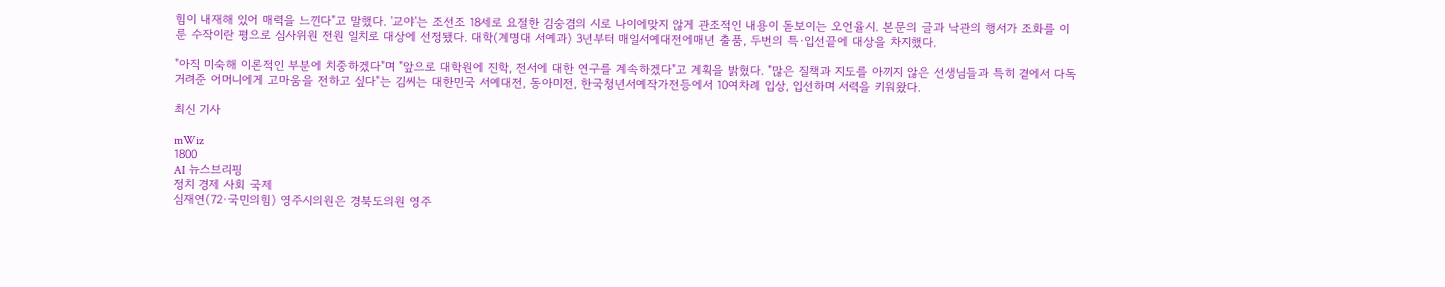힘이 내재해 있어 매력을 느낀다"고 말했다. '교야'는 조선조 18세로 요절한 김숭겸의 시로 나이에맞지 않게 관조적인 내용이 돋보이는 오언율시. 본문의 글과 낙관의 행서가 조화를 이룬 수작이란 평으로 심사위원 전원 일치로 대상에 선정됐다. 대학(계명대 서예과) 3년부터 매일서예대전에매년 출품, 두번의 특·입선끝에 대상을 차지했다.

"아직 미숙해 이론적인 부분에 치중하겠다"며 "앞으로 대학원에 진학, 전서에 대한 연구를 계속하겠다"고 계획을 밝혔다. "많은 질책과 지도를 아끼지 않은 선생님들과 특히 곁에서 다독거려준 어머니에게 고마움을 전하고 싶다"는 김씨는 대한민국 서예대전, 동아미전, 한국청년서예작가전등에서 10여차례 입상, 입선하며 서력을 키워왔다.

최신 기사

mWiz
1800
AI 뉴스브리핑
정치 경제 사회 국제
심재연(72·국민의힘) 영주시의원은 경북도의원 영주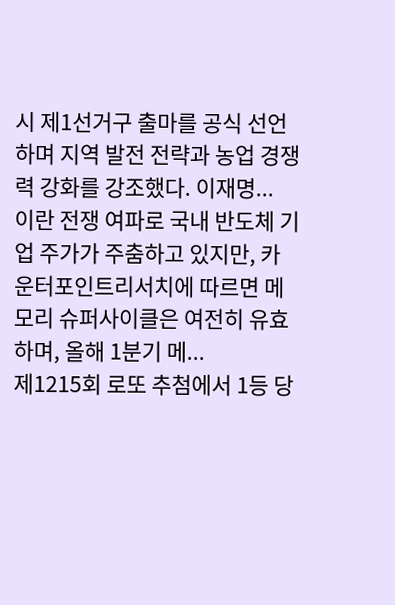시 제1선거구 출마를 공식 선언하며 지역 발전 전략과 농업 경쟁력 강화를 강조했다. 이재명...
이란 전쟁 여파로 국내 반도체 기업 주가가 주춤하고 있지만, 카운터포인트리서치에 따르면 메모리 슈퍼사이클은 여전히 유효하며, 올해 1분기 메...
제1215회 로또 추첨에서 1등 당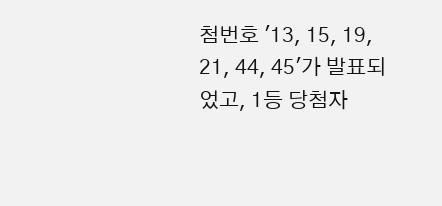첨번호 '13, 15, 19, 21, 44, 45'가 발표되었고, 1등 당첨자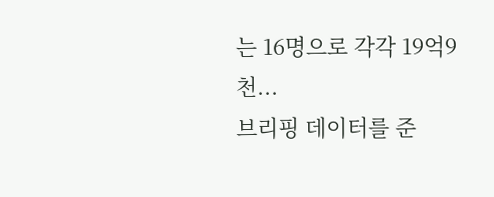는 16명으로 각각 19억9천...
브리핑 데이터를 준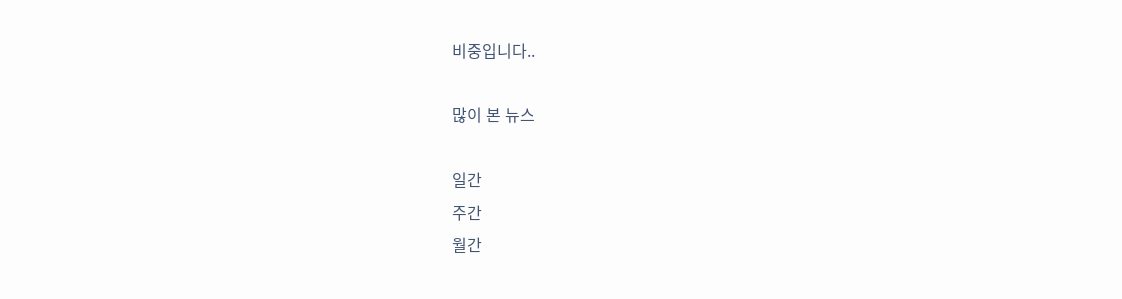비중입니다..

많이 본 뉴스

일간
주간
월간